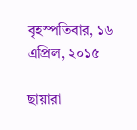বৃহস্পতিবার, ১৬ এপ্রিল, ২০১৫

ছায়ারা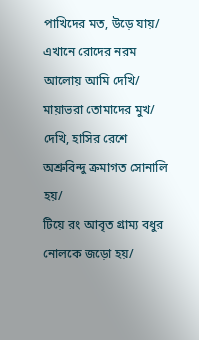পাখিদের মত, উড়ে যায়/
এখানে রোদের নরম আলোয় আমি দেখি/
মায়াভরা তোমাদের মুখ/
দেখি, হাসির রেশে অশ্রুবিন্দু ক্রমাগত সোনালি হয়/
টিয়ে রং আবৃত গ্রাম্য বধুর নোলকে জড়ো হয়/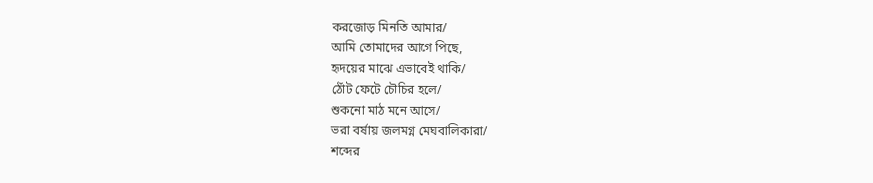করজোড় মিনতি আমার/
আমি তোমাদের আগে পিছে,
হৃদয়ের মাঝে এভাবেই থাকি/
ঠোঁট ফেটে চৌচির হলে/
শুকনো মাঠ মনে আসে/
ভরা বর্ষায় জলমগ্ন মেঘবালিকারা/
শব্দের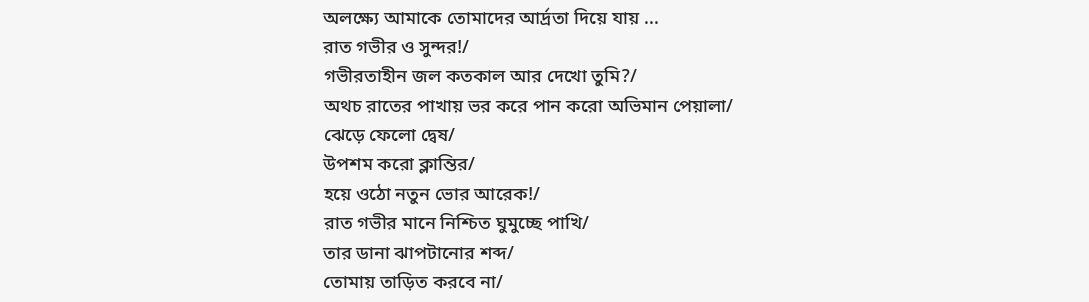অলক্ষ্যে আমাকে তোমাদের আর্দ্রতা দিয়ে যায় ...
রাত গভীর ও সুন্দর!/
গভীরতাহীন জল কতকাল আর দেখো তুমি?/
অথচ রাতের পাখায় ভর করে পান করো অভিমান পেয়ালা/
ঝেড়ে ফেলো দ্বেষ/
উপশম করো ক্লান্তির/
হয়ে ওঠো নতুন ভোর আরেক!/
রাত গভীর মানে নিশ্চিত ঘুমুচ্ছে পাখি/
তার ডানা ঝাপটানোর শব্দ/
তোমায় তাড়িত করবে না/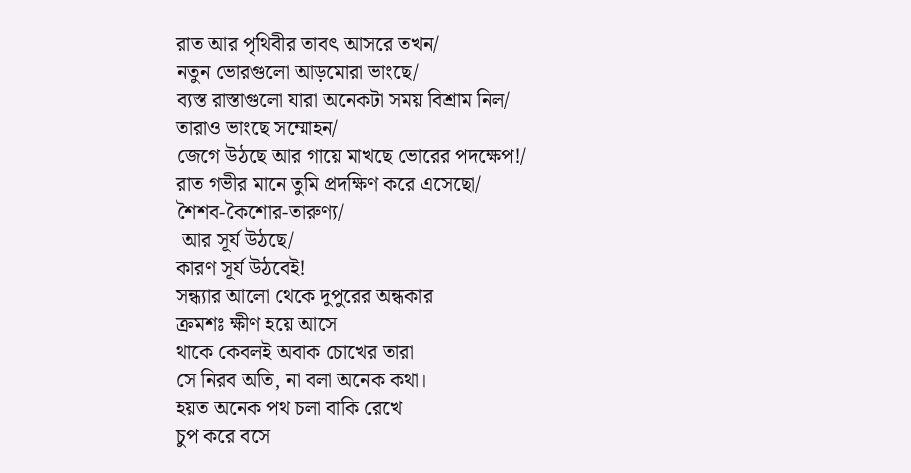রাত আর পৃথিবীর তাবৎ আসরে তখন/
নতুন ভোরগুলো আড়মোরা ভাংছে/
ব্যস্ত রাস্তাগুলো যারা অনেকটা সময় বিশ্রাম নিল/
তারাও ভাংছে সম্মোহন/
জেগে উঠছে আর গায়ে মাখছে ভোরের পদক্ষেপ!/
রাত গভীর মানে তুমি প্রদক্ষিণ করে এসেছো/
শৈশব-কৈশোর-তারুণ্য/
 আর সূর্য উঠছে/
কারণ সূর্য উঠবেই!
সন্ধ্যার আলো থেকে দুপুরের অন্ধকার
ক্রমশঃ ক্ষীণ হয়ে আসে
থাকে কেবলই অবাক চোখের তারা
সে নিরব অতি, না বলা অনেক কথা।
হয়ত অনেক পথ চলা বাকি রেখে
চুপ করে বসে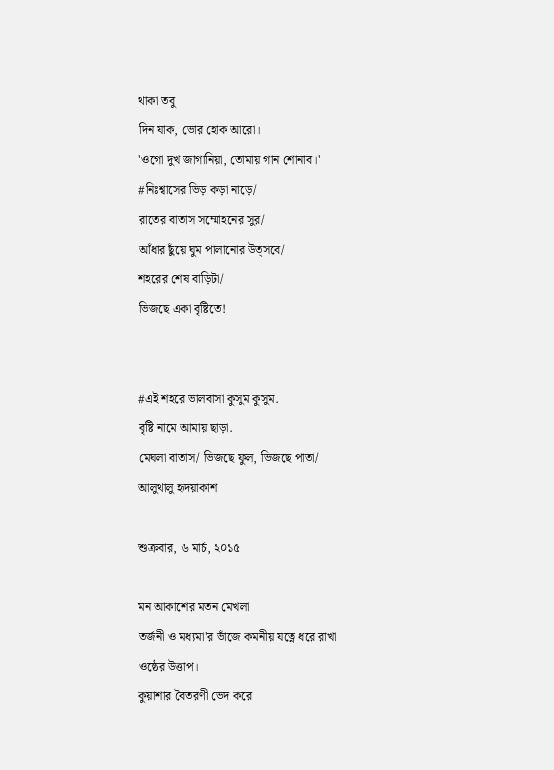থাকা তবু
দিন যাক, ভোর হোক আরো।
'ওগো দুখ জাগানিয়া, তোমায় গান শোনাব।'
#নিঃশ্বাসের ভিড় কড়া নাড়ে/
রাতের বাতাস সম্মোহনের সুর/
আঁধার ছুঁয়ে ঘুম পালানোর উত্সবে/
শহরের শেষ বাড়িটা/
ভিজছে একা বৃষ্টিতে!


#এই শহরে ভালবাসা কুসুম কুসুম.
বৃষ্টি নামে আমায় ছাড়া.
মেঘলা বাতাস/ ভিজছে ফুল, ভিজছে পাতা/
আলুথালু হৃদয়াকাশ

শুক্রবার, ৬ মার্চ, ২০১৫

মন আকাশের মতন মেখলা
তর্জনী ও মধ্যমা'র ভাঁজে কমনীয় যত্নে ধরে রাখা
ওষ্ঠের উত্তাপ।
কুয়াশার বৈতরণী ভেদ করে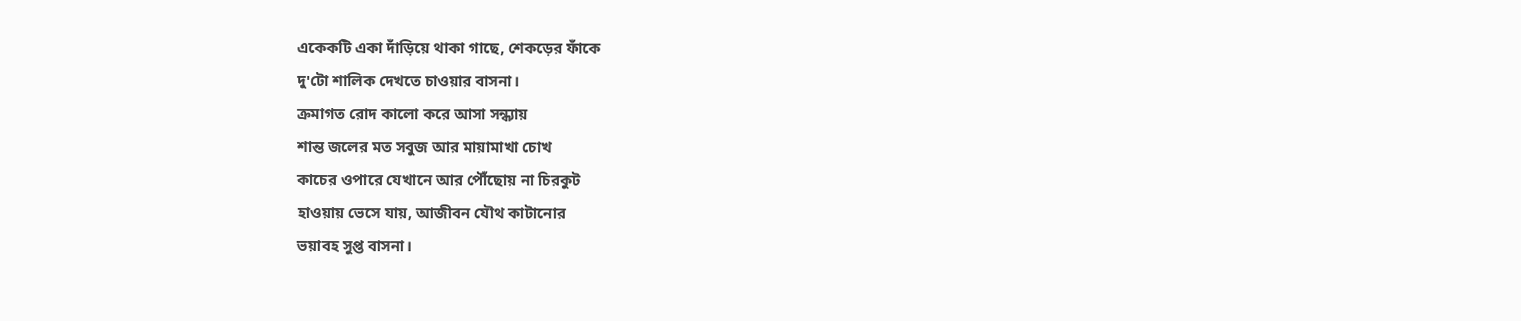একেকটি একা দাঁড়িয়ে থাকা গাছে, শেকড়ের ফাঁকে
দু'টো শালিক দেখতে চাওয়ার বাসনা।
ক্রমাগত রোদ কালো করে আসা সন্ধ্যায়
শান্ত জলের মত সবুজ আর মায়ামাখা চোখ
কাচের ওপারে যেখানে আর পৌঁছোয় না চিরকুট
হাওয়ায় ভেসে যায়, আজীবন যৌথ কাটানোর
ভয়াবহ সুপ্ত বাসনা।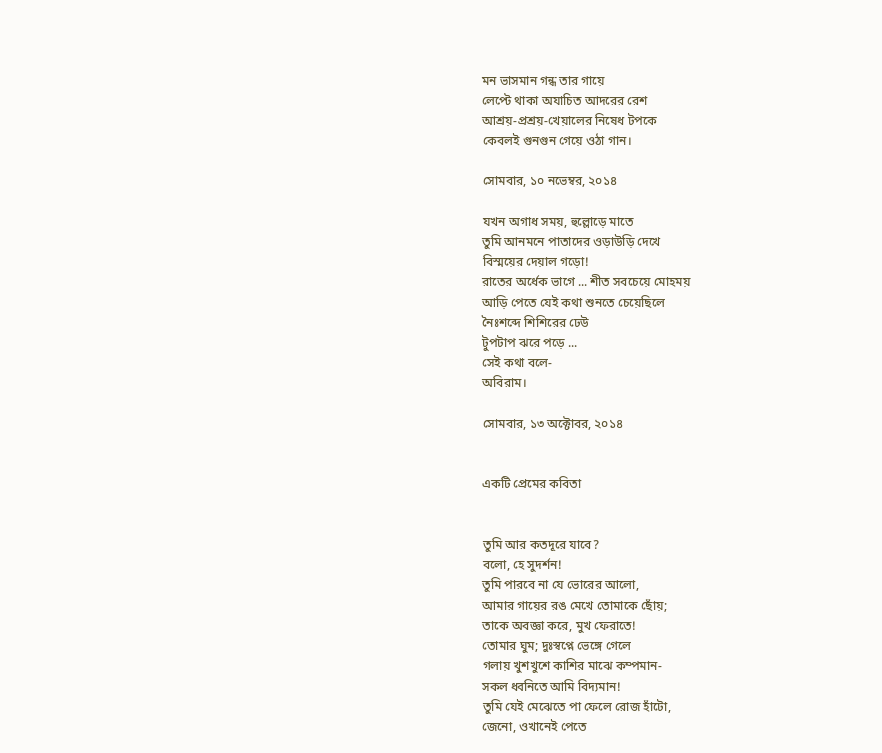মন ভাসমান গন্ধ তার গায়ে
লেপ্টে থাকা অযাচিত আদরের রেশ
আশ্রয়-প্রশ্রয়-খেয়ালের নিষেধ টপকে
কেবলই গুনগুন গেয়ে ওঠা গান।

সোমবার, ১০ নভেম্বর, ২০১৪

যখন অগাধ সময়, হুল্লোড়ে মাতে
তুমি আনমনে পাতাদের ওড়াউড়ি দেখে
বিস্ময়ের দেয়াল গড়ো!
রাতের অর্ধেক ভাগে ... শীত সবচেয়ে মোহময়
আড়ি পেতে যেই কথা শুনতে চেয়েছিলে
নৈঃশব্দে শিশিরের ঢেউ
টুপটাপ ঝরে পড়ে ...
সেই কথা বলে-
অবিরাম।

সোমবার, ১৩ অক্টোবর, ২০১৪


একটি প্রেমের কবিতা


তুমি আর কতদূরে যাবে?
বলো, হে সুদর্শন!
তুমি পারবে না যে ভোরের আলো,
আমার গায়ের রঙ মেখে তোমাকে ছোঁয়;
তাকে অবজ্ঞা করে, মুখ ফেরাতে!
তোমার ঘুম; দুঃস্বপ্নে ভেঙ্গে গেলে
গলায় খুশখুশে কাশির মাঝে কম্পমান-
সকল ধ্বনিতে আমি বিদ্যমান!
তুমি যেই মেঝেতে পা ফেলে রোজ হাঁটো,
জেনো, ওখানেই পেতে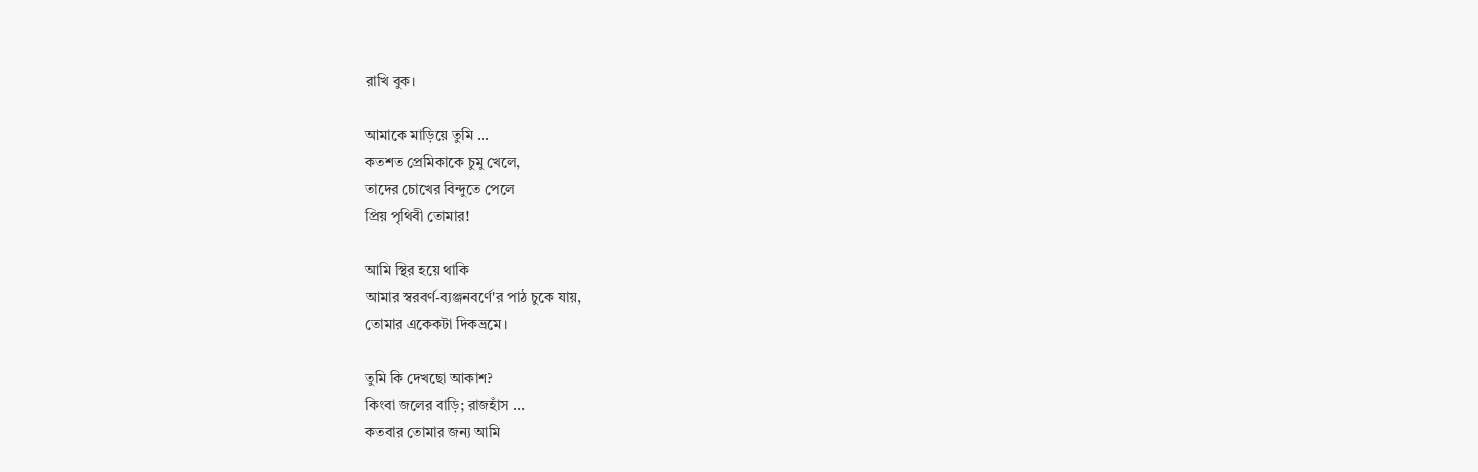রাখি বুক।

আমাকে মাড়িয়ে তুমি ...
কতশত প্রেমিকাকে চুমু খেলে,
তাদের চোখের বিন্দুতে পেলে
প্রিয় পৃথিবী তোমার!

আমি স্থির হয়ে থাকি
আমার স্বরবর্ণ-ব্যঞ্জনবর্ণে'র পাঠ চুকে যায়,
তোমার একেকটা দিকভ্রমে।

তুমি কি দেখছো আকাশ?
কিংবা জলের বাড়ি; রাজহাঁস ...
কতবার তোমার জন্য আমি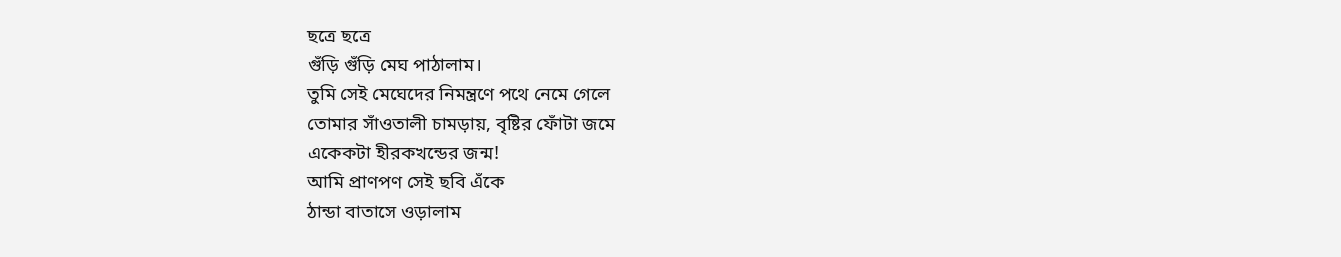ছত্রে ছত্রে
গুঁড়ি গুঁড়ি মেঘ পাঠালাম।
তুমি সেই মেঘেদের নিমন্ত্রণে পথে নেমে গেলে
তোমার সাঁওতালী চামড়ায়, বৃষ্টির ফোঁটা জমে
একেকটা হীরকখন্ডের জন্ম!
আমি প্রাণপণ সেই ছবি এঁকে
ঠান্ডা বাতাসে ওড়ালাম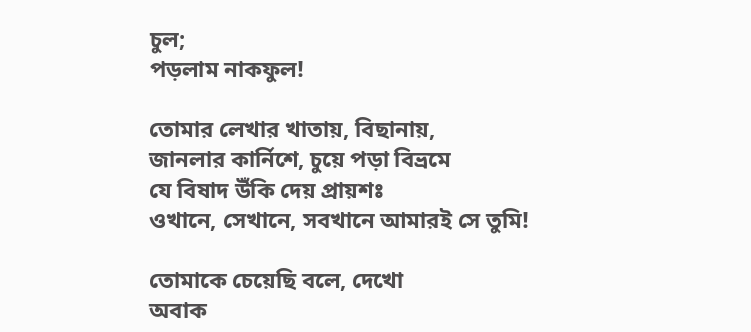চুল;
পড়লাম নাকফুল!

তোমার লেখার খাতায়, বিছানায়,
জানলার কার্নিশে, চুয়ে পড়া বিভ্রমে
যে বিষাদ উঁকি দেয় প্রায়শঃ
ওখানে, সেখানে, সবখানে আমারই সে তুমি!

তোমাকে চেয়েছি বলে, দেখো
অবাক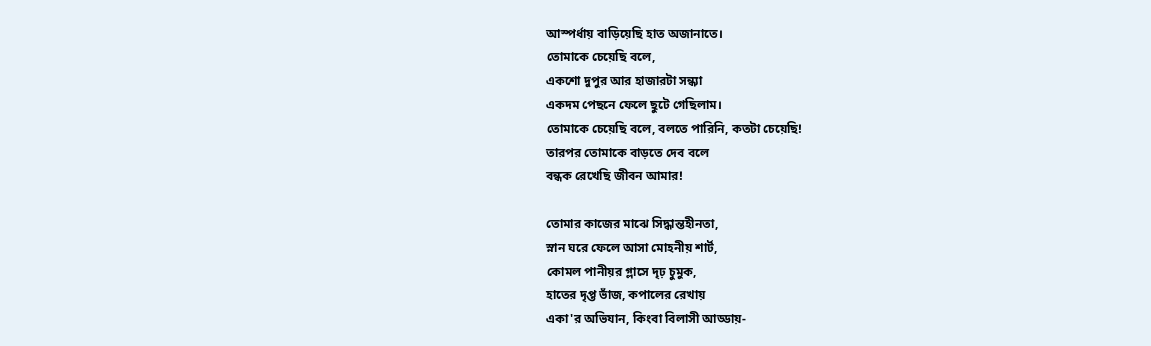আস্পর্ধায় বাড়িয়েছি হাত অজানাতে।
তোমাকে চেয়েছি বলে,
একশো দুপুর আর হাজারটা সন্ধ্যা
একদম পেছনে ফেলে ছুটে গেছিলাম।
তোমাকে চেয়েছি বলে, বলতে পারিনি, কতটা চেয়েছি!
তারপর তোমাকে বাড়তে দেব বলে
বন্ধক রেখেছি জীবন আমার!

তোমার কাজের মাঝে সিদ্ধান্তহীনতা,
স্নান ঘরে ফেলে আসা মোহনীয় শার্ট,
কোমল পানীয়র গ্লাসে দৃঢ় চুমুক,
হাতের দৃপ্ত ভাঁজ, কপালের রেখায়
একা'র অভিযান, কিংবা বিলাসী আড্ডায়-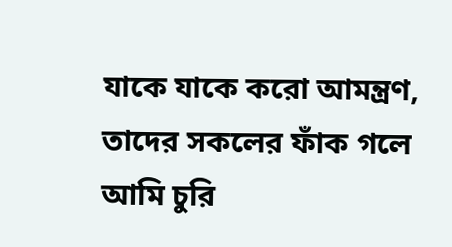যাকে যাকে করো আমন্ত্রণ,
তাদের সকলের ফাঁক গলে
আমি চুরি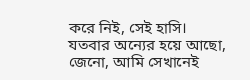করে নিই, সেই হাসি।
যতবার অন্যের হয়ে আছো,
জেনো, আমি সেখানেই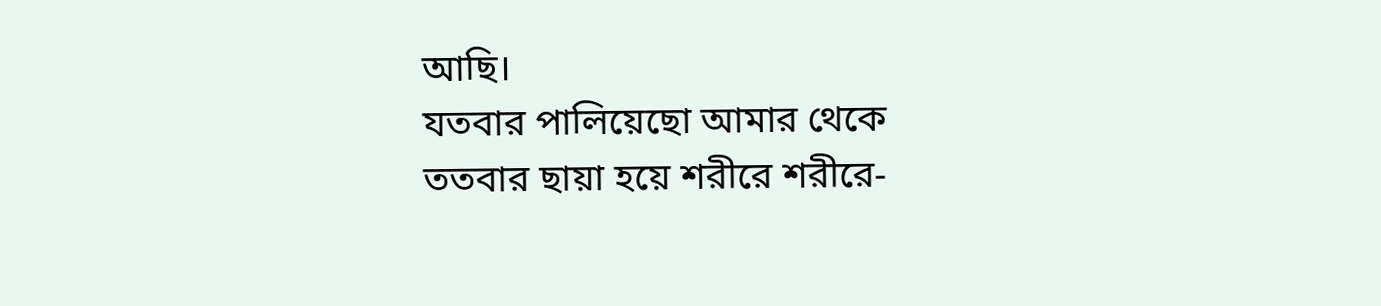আছি।
যতবার পালিয়েছো আমার থেকে
ততবার ছায়া হয়ে শরীরে শরীরে-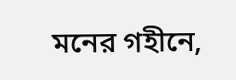মনের গহীনে,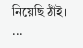নিয়েছি ঠাঁই। ...